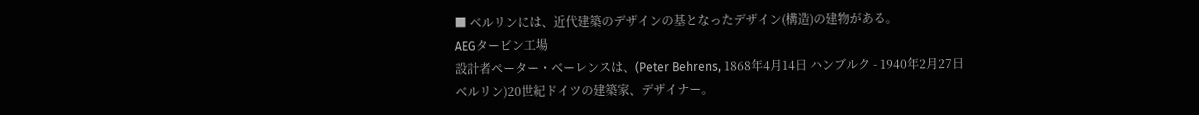■ ベルリンには、近代建築のデザインの基となったデザイン(構造)の建物がある。
AEGタービン工場
設計者ペーター・ベーレンスは、(Peter Behrens, 1868年4月14日 ハンブルク - 1940年2月27日 ベルリン)20世紀ドイツの建築家、デザイナー。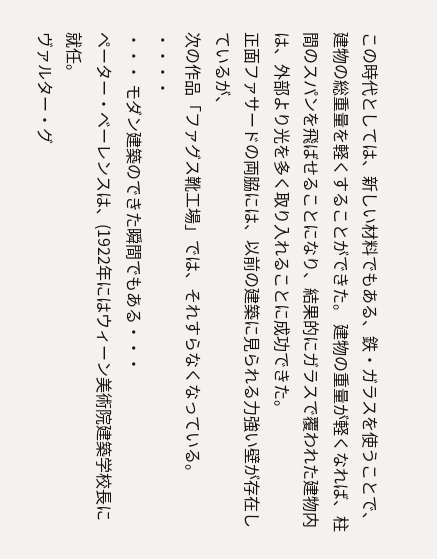この時代としては、新しい材料でもある、鉄・ガラスを使うことで、建物の総重量を軽くすることができた。 建物の重量が軽くなれば、柱間のスパンを飛ばせることになり、結果的にガラスで覆われた建物内は、外部より光を多く取り入れることに成功できた。
正面ファサードの両脇には、以前の建築に見られる力強い壁が存在しているが、
次の作品「ファグス靴工場」では、それすらなくなっている。 ・・・・
・・・ モダン建築のできた瞬間でもある・・・
ペーター・ベーレンスは、(1922年にはウィーン美術院建築学校長に就任。
ヴァルター・グ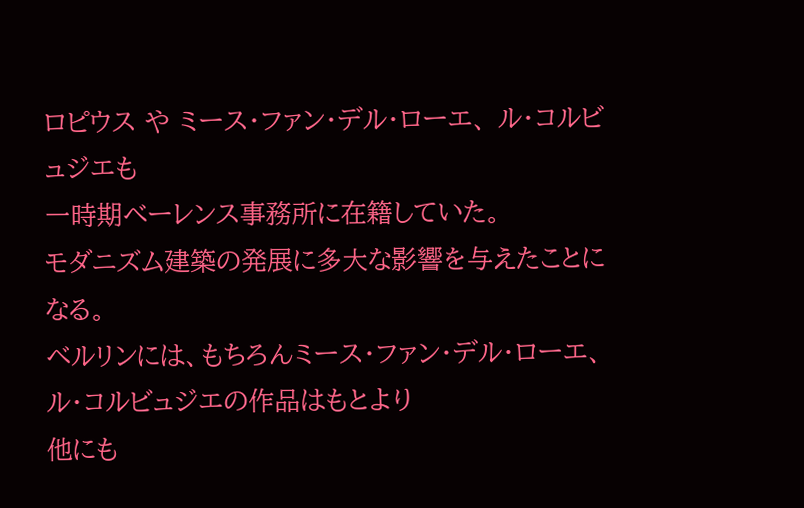ロピウス や ミース・ファン・デル・ローエ、 ル・コルビュジエも
一時期ベーレンス事務所に在籍していた。
モダニズム建築の発展に多大な影響を与えたことになる。
ベルリンには、もちろんミース・ファン・デル・ローエ、 ル・コルビュジエの作品はもとより
他にも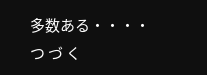多数ある・・・・
つ づ く